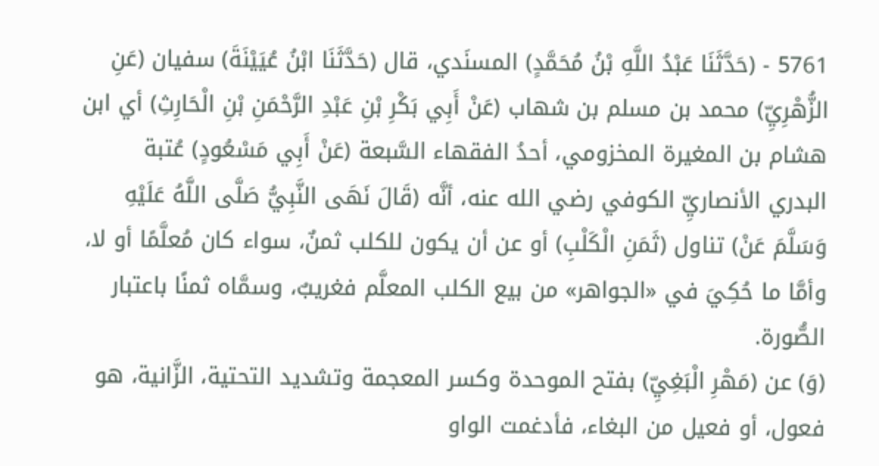5761 - (حَدَّثَنَا عَبْدُ اللَّهِ بْنُ مُحَمَّدٍ) المسنَدي، قال (حَدَّثَنَا ابْنُ عُيَيْنَةَ) سفيان (عَنِ الزُّهْرِيِّ) محمد بن مسلم بن شهاب (عَنْ أَبِي بَكْرِ بْنِ عَبْدِ الرَّحْمَنِ بْنِ الْحَارِثِ) أي ابن هشام بن المغيرة المخزومي، أحدُ الفقهاء السَّبعة (عَنْ أَبِي مَسْعُودٍ) عُتبة البدري الأنصاريِّ الكوفي رضي الله عنه، أنَّه (قَالَ نَهَى النَّبِيُّ صَلَّى اللَّهُ عَلَيْهِ وَسَلَّمَ عَنْ) تناول (ثَمَنِ الْكَلْبِ) أو عن أن يكون للكلب ثمنٌ، سواء كان مُعلَّمًا أو لا، وأمَّا ما حُكِيَ في «الجواهر» من بيع الكلب المعلَّم فغريبٌ، وسمَّاه ثمنًا باعتبار الصُّورة.
(وَ) عن (مَهْرِ الْبَغِيِّ) بفتح الموحدة وكسر المعجمة وتشديد التحتية، الزَّانية، هو فعول، أو فعيل من البغاء، فأدغمت الواو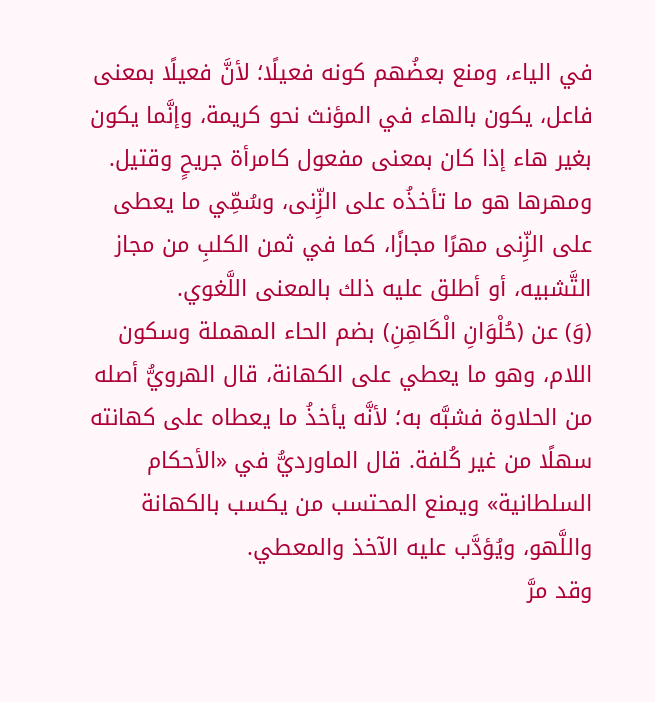في الياء، ومنع بعضُهم كونه فعيلًا؛ لأنَّ فعيلًا بمعنى فاعل، يكون بالهاء في المؤنث نحو كريمة، وإنَّما يكون بغير هاء إذا كان بمعنى مفعول كامرأة جريحٍ وقتيل.
ومهرها هو ما تأخذُه على الزِّنى، وسُمِّي ما يعطى على الزِّنى مهرًا مجازًا، كما في ثمن الكلبِ من مجاز التَّشبيه، أو أطلق عليه ذلك بالمعنى اللَّغوي.
(وَ) عن (حُلْوَانِ الْكَاهِنِ) بضم الحاء المهملة وسكون اللام، وهو ما يعطي على الكهانة، قال الهرويُّ أصله من الحلاوة فشبَّه به؛ لأنَّه يأخذُ ما يعطاه على كهانته سهلًا من غير كُلفة. قال الماورديُّ في «الأحكام السلطانية» ويمنع المحتسب من يكسب بالكهانة واللَّهو، ويُؤدَّب عليه الآخذ والمعطي.
وقد مرَّ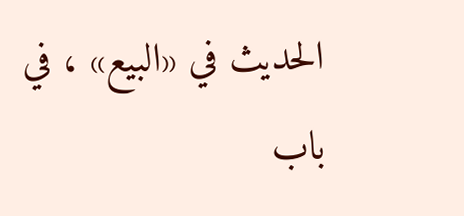الحديث في «البيع» ، في باب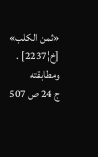«ثمن الكلب» [خ¦2237] . ومطابقته
ج 24 ص 507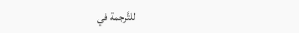للتَّرجمة في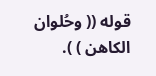قوله (( وحُلوان الكاهن ) ).